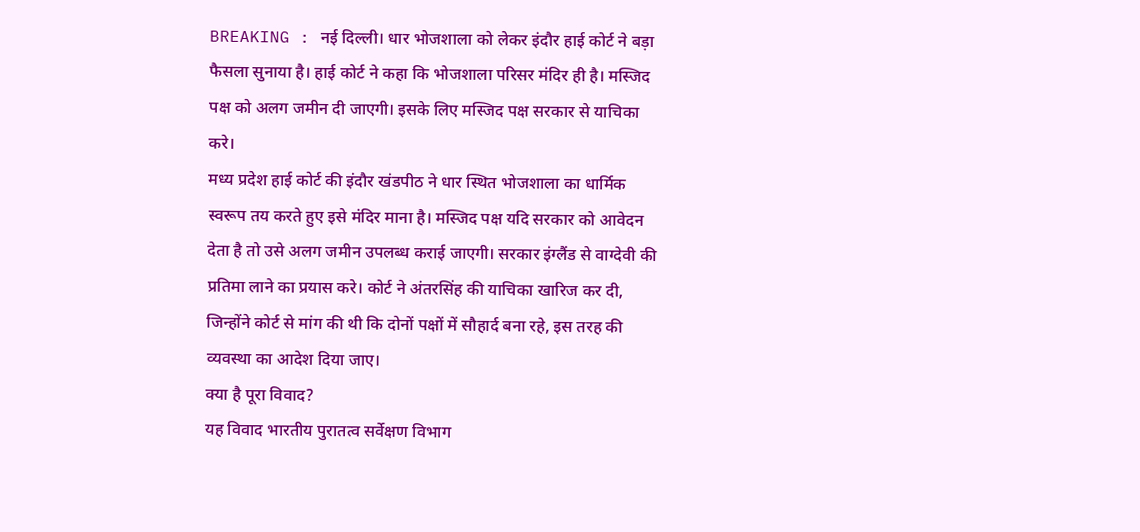BREAKING : नई दिल्ली। धार भोजशाला को लेकर इंदौर हाई कोर्ट ने बड़ा फैसला सुनाया है। हाई कोर्ट ने कहा कि भोजशाला परिसर मंदिर ही है। मस्जिद पक्ष को अलग जमीन दी जाएगी। इसके लिए मस्जिद पक्ष सरकार से याचिका करे।
मध्य प्रदेश हाई कोर्ट की इंदौर खंडपीठ ने धार स्थित भोजशाला का धार्मिक स्वरूप तय करते हुए इसे मंदिर माना है। मस्जिद पक्ष यदि सरकार को आवेदन देता है तो उसे अलग जमीन उपलब्ध कराई जाएगी। सरकार इंग्लैंड से वाग्देवी की प्रतिमा लाने का प्रयास करे। कोर्ट ने अंतरसिंह की याचिका खारिज कर दी, जिन्होंने कोर्ट से मांग की थी कि दोनों पक्षों में सौहार्द बना रहे, इस तरह की व्यवस्था का आदेश दिया जाए।
क्या है पूरा विवाद?
यह विवाद भारतीय पुरातत्व सर्वेक्षण विभाग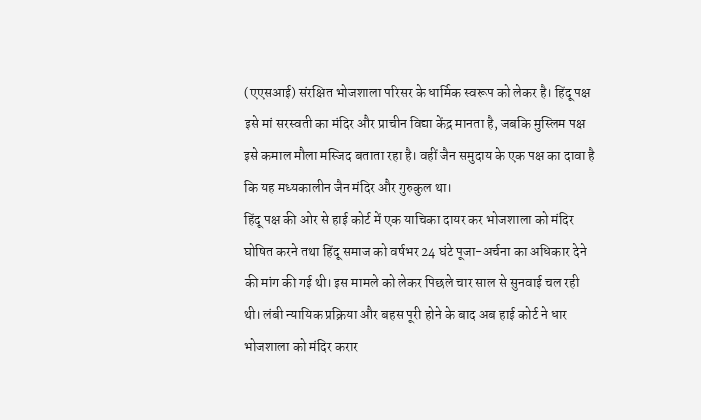(एएसआई) संरक्षित भोजशाला परिसर के धार्मिक स्वरूप को लेकर है। हिंदू पक्ष इसे मां सरस्वती का मंदिर और प्राचीन विद्या केंद्र मानता है, जबकि मुस्लिम पक्ष इसे कमाल मौला मस्जिद बताता रहा है। वहीं जैन समुदाय के एक पक्ष का दावा है कि यह मध्यकालीन जैन मंदिर और गुरुकुल था।
हिंदू पक्ष की ओर से हाई कोर्ट में एक याचिका दायर कर भोजशाला को मंदिर घोषित करने तथा हिंदू समाज को वर्षभर 24 घंटे पूजा-अर्चना का अधिकार देने की मांग की गई थी। इस मामले को लेकर पिछले चार साल से सुनवाई चल रही थी। लंबी न्यायिक प्रक्रिया और बहस पूरी होने के बाद अब हाई कोर्ट ने धार भोजशाला को मंदिर करार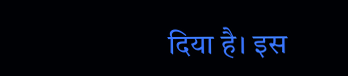दिया है। इस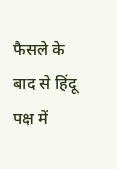फैसले के बाद से हिंदू पक्ष में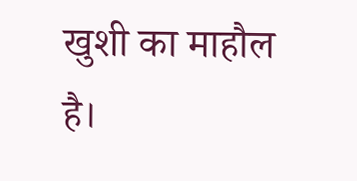खुशी का माहौल है।